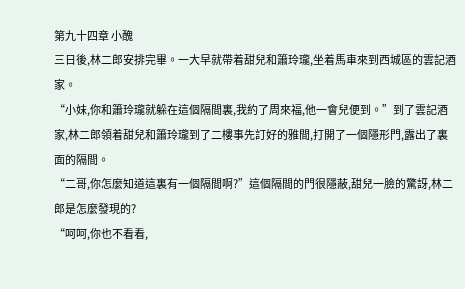第九十四章 小醜
三日後,林二郎安排完畢。一大早就帶着甜兒和簫玲瓏,坐着馬車來到西城區的雲記酒家。
“小妹,你和簫玲瓏就躲在這個隔間裏,我約了周來福,他一會兒便到。”到了雲記酒家,林二郎領着甜兒和簫玲瓏到了二樓事先訂好的雅間,打開了一個隱形門,露出了裏面的隔間。
“二哥,你怎麼知道這裏有一個隔間啊?”這個隔間的門很隱蔽,甜兒一臉的驚訝,林二郎是怎麼發現的?
“呵呵,你也不看看,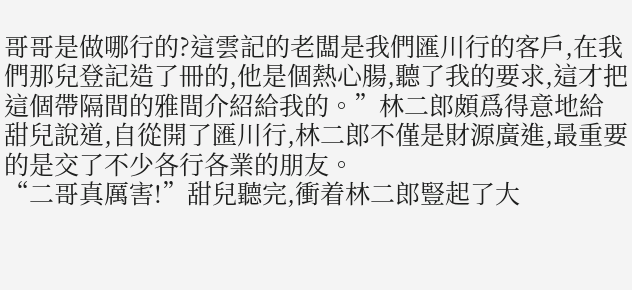哥哥是做哪行的?這雲記的老闆是我們匯川行的客戶,在我們那兒登記造了冊的,他是個熱心腸,聽了我的要求,這才把這個帶隔間的雅間介紹給我的。”林二郎頗爲得意地給甜兒說道,自從開了匯川行,林二郎不僅是財源廣進,最重要的是交了不少各行各業的朋友。
“二哥真厲害!”甜兒聽完,衝着林二郎豎起了大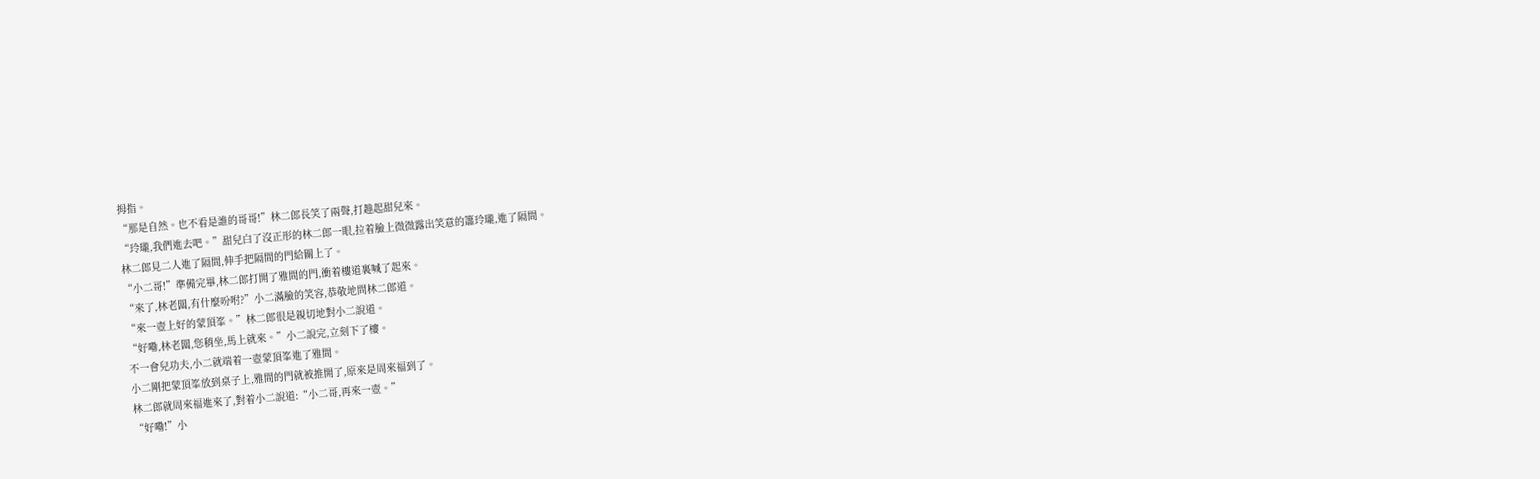拇指。
“那是自然。也不看是誰的哥哥!”林二郎長笑了兩聲,打趣起甜兒來。
“玲瓏,我們進去吧。”甜兒白了沒正形的林二郎一眼,拉着臉上微微露出笑意的簫玲瓏,進了隔間。
林二郎見二人進了隔間,伸手把隔間的門給關上了。
“小二哥!”準備完畢,林二郎打開了雅間的門,衝着樓道裏喊了起來。
“來了,林老闆,有什麼吩咐?”小二滿臉的笑容,恭敬地問林二郎道。
“來一壺上好的蒙頂峯。”林二郎很是親切地對小二說道。
“好嘞,林老闆,您稍坐,馬上就來。”小二說完,立刻下了樓。
不一會兒功夫,小二就端着一壺蒙頂峯進了雅間。
小二剛把蒙頂峯放到桌子上,雅間的門就被推開了,原來是周來福到了。
林二郎就周來福進來了,對着小二說道:“小二哥,再來一壺。”
“好嘞!”小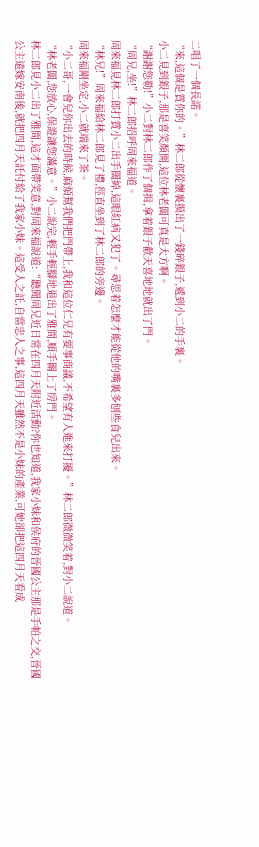二唱了一個長諾。
“來,這個是賞你的。”林二郎從懷裏摸出了一錢碎銀子,遞到小二的手裏。
小二見到銀子,那是喜笑顏開,這位林老闆可真是大方啊。
“謝謝您勒!”小二對林二郎作了個揖,拿着銀子歡天喜地地就出了門。
“周兄,坐!”林二郎招呼周來福道。
周來福見林二郎打賞小二出手闊綽,這眼紅病又犯了。尋思着怎麼才能從他的嘴裏多刨些食兒出來。
“林兄!”周來福給林二郎見了禮,徑直坐到了林二郎的旁邊。
周來福剛坐定,小二就端來了茶。
“小二哥,一會兒你出去的時候,麻煩幫我們把門帶上,我和這位仁兄有要事商議,不希望有人進來打擾。”林二郎微微笑着,對小二說道。
“林老闆,您放心,保證讓您滿意。”小二說完,輕手輕腳地退出了雅間,順手關上了房門。
林二郎見小二出了雅間,這才面帶笑意,對周來福說道:“聽聞周兄近日常在四月天附近活動?你也知道,我家小妹和侯府的晉國公主那是手帕之交,晉國公主遠嫁安南後,就把四月天託付給了我家小妹。這受人之託,自當忠人之事,這四月天雖然不是小妹的產業,可她卻把這四月天看成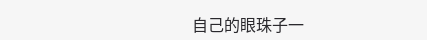自己的眼珠子一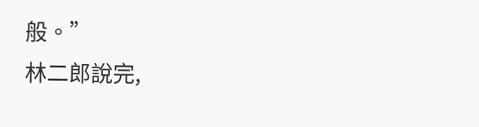般。”
林二郎說完,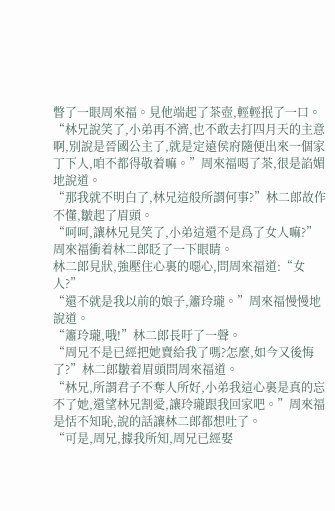瞥了一眼周來福。見他端起了茶壺,輕輕抿了一口。
“林兄說笑了,小弟再不濟,也不敢去打四月天的主意啊,別說是晉國公主了,就是定遠侯府隨便出來一個家丁下人,咱不都得敬着嘛。”周來福喝了茶,很是諂媚地說道。
“那我就不明白了,林兄這般所謂何事?”林二郎故作不懂,皺起了眉頭。
“呵呵,讓林兄見笑了,小弟這還不是爲了女人嘛?”周來福衝着林二郎眨了一下眼睛。
林二郎見狀,強壓住心裏的噁心,問周來福道:“女人?”
“還不就是我以前的娘子,簫玲瓏。”周來福慢慢地說道。
“簫玲瓏,哦!”林二郎長吁了一聲。
“周兄不是已經把她賣給我了嗎?怎麼,如今又後悔了?”林二郎皺着眉頭問周來福道。
“林兄,所謂君子不奪人所好,小弟我這心裏是真的忘不了她,還望林兄割愛,讓玲瓏跟我回家吧。”周來福是恬不知恥,說的話讓林二郎都想吐了。
“可是,周兄,據我所知,周兄已經娶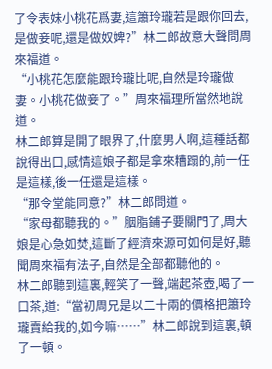了令表妹小桃花爲妻,這簫玲瓏若是跟你回去,是做妾呢,還是做奴婢?”林二郎故意大聲問周來福道。
“小桃花怎麼能跟玲瓏比呢,自然是玲瓏做妻。小桃花做妾了。”周來福理所當然地說道。
林二郎算是開了眼界了,什麼男人啊,這種話都說得出口,感情這娘子都是拿來糟蹋的,前一任是這樣,後一任還是這樣。
“那令堂能同意?”林二郎問道。
“家母都聽我的。”胭脂鋪子要關門了,周大娘是心急如焚,這斷了經濟來源可如何是好,聽聞周來福有法子,自然是全部都聽他的。
林二郎聽到這裏,輕笑了一聲,端起茶壺,喝了一口茶,道:“當初周兄是以二十兩的價格把簫玲瓏賣給我的,如今嘛……”林二郎說到這裏,頓了一頓。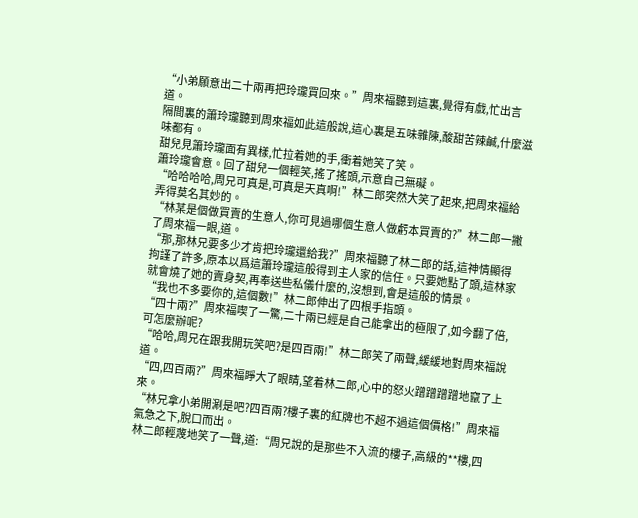“小弟願意出二十兩再把玲瓏買回來。”周來福聽到這裏,覺得有戲,忙出言道。
隔間裏的簫玲瓏聽到周來福如此這般說,這心裏是五味雜陳,酸甜苦辣鹹,什麼滋味都有。
甜兒見簫玲瓏面有異樣,忙拉着她的手,衝着她笑了笑。
簫玲瓏會意。回了甜兒一個輕笑,搖了搖頭,示意自己無礙。
“哈哈哈哈,周兄可真是,可真是天真啊!”林二郎突然大笑了起來,把周來福給弄得莫名其妙的。
“林某是個做買賣的生意人,你可見過哪個生意人做虧本買賣的?”林二郎一撇了周來福一眼,道。
“那,那林兄要多少才肯把玲瓏還給我?”周來福聽了林二郎的話,這神情顯得拘謹了許多,原本以爲這簫玲瓏這般得到主人家的信任。只要她點了頭,這林家就會燒了她的賣身契,再奉送些私儀什麼的,沒想到,會是這般的情景。
“我也不多要你的,這個數!”林二郎伸出了四根手指頭。
“四十兩?”周來福喫了一驚,二十兩已經是自己能拿出的極限了,如今翻了倍,可怎麼辦呢?
“哈哈,周兄在跟我開玩笑吧?是四百兩!”林二郎笑了兩聲,緩緩地對周來福說道。
“四,四百兩?”周來福睜大了眼睛,望着林二郎,心中的怒火蹭蹭蹭蹭地竄了上來。
“林兄拿小弟開涮是吧?四百兩?樓子裏的紅牌也不超不過這個價格!”周來福氣急之下,脫口而出。
林二郎輕蔑地笑了一聲,道:“周兄說的是那些不入流的樓子,高級的**樓,四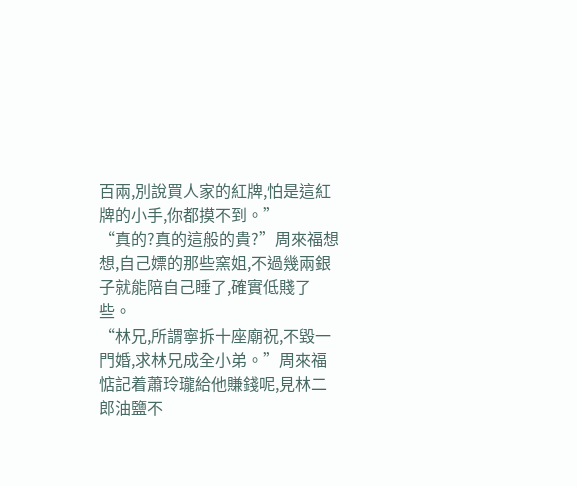百兩,別說買人家的紅牌,怕是這紅牌的小手,你都摸不到。”
“真的?真的這般的貴?”周來福想想,自己嫖的那些窯姐,不過幾兩銀子就能陪自己睡了,確實低賤了些。
“林兄,所謂寧拆十座廟祝,不毀一門婚,求林兄成全小弟。”周來福惦記着蕭玲瓏給他賺錢呢,見林二郎油鹽不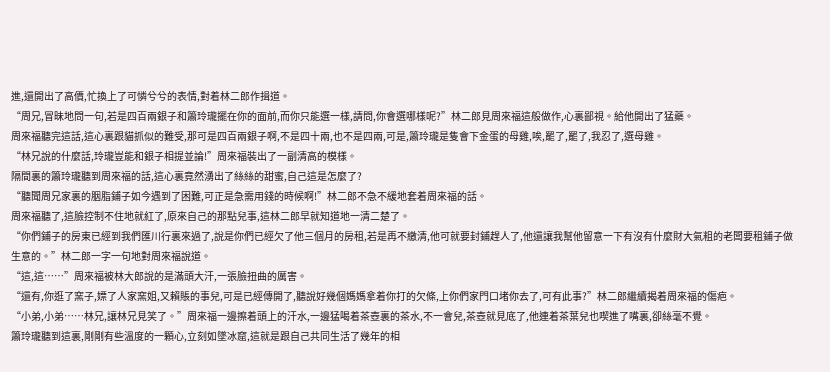進,還開出了高價,忙換上了可憐兮兮的表情,對着林二郎作揖道。
“周兄,冒昧地問一句,若是四百兩銀子和簫玲瓏擺在你的面前,而你只能選一樣,請問,你會選哪樣呢?”林二郎見周來福這般做作,心裏鄙視。給他開出了猛藥。
周來福聽完這話,這心裏跟貓抓似的難受,那可是四百兩銀子啊,不是四十兩,也不是四兩,可是,簫玲瓏是隻會下金蛋的母雞,唉,罷了,罷了,我忍了,選母雞。
“林兄說的什麼話,玲瓏豈能和銀子相提並論!”周來福裝出了一副清高的模樣。
隔間裏的簫玲瓏聽到周來福的話,這心裏竟然湧出了絲絲的甜蜜,自己這是怎麼了?
“聽聞周兄家裏的胭脂鋪子如今遇到了困難,可正是急需用錢的時候啊!”林二郎不急不緩地套着周來福的話。
周來福聽了,這臉控制不住地就紅了,原來自己的那點兒事,這林二郎早就知道地一清二楚了。
“你們鋪子的房東已經到我們匯川行裏來過了,說是你們已經欠了他三個月的房租,若是再不繳清,他可就要封鋪趕人了,他還讓我幫他留意一下有沒有什麼財大氣粗的老闆要租鋪子做生意的。”林二郎一字一句地對周來福說道。
“這,這……”周來福被林大郎說的是滿頭大汗,一張臉扭曲的厲害。
“還有,你逛了窯子,嫖了人家窯姐,又賴賬的事兒,可是已經傳開了,聽說好幾個媽媽拿着你打的欠條,上你們家門口堵你去了,可有此事?”林二郎繼續揭着周來福的傷疤。
“小弟,小弟……林兄,讓林兄見笑了。”周來福一邊擦着頭上的汗水,一邊猛喝着茶壺裏的茶水,不一會兒,茶壺就見底了,他連着茶葉兒也喫進了嘴裏,卻絲毫不覺。
簫玲瓏聽到這裏,剛剛有些溫度的一顆心,立刻如墜冰窟,這就是跟自己共同生活了幾年的相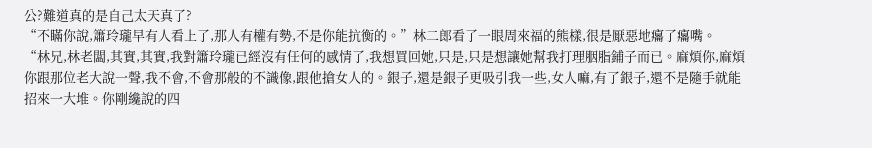公?難道真的是自己太天真了?
“不瞞你說,簫玲瓏早有人看上了,那人有權有勢,不是你能抗衡的。”林二郎看了一眼周來福的熊樣,很是厭惡地癟了癟嘴。
“林兄,林老闆,其實,其實,我對簫玲瓏已經沒有任何的感情了,我想買回她,只是,只是想讓她幫我打理胭脂鋪子而已。麻煩你,麻煩你跟那位老大說一聲,我不會,不會那般的不識像,跟他搶女人的。銀子,還是銀子更吸引我一些,女人嘛,有了銀子,還不是隨手就能招來一大堆。你剛纔說的四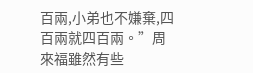百兩,小弟也不嫌棄,四百兩就四百兩。”周來福雖然有些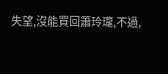失望,沒能買回簫玲瓏,不過,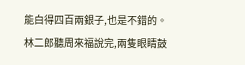能白得四百兩銀子,也是不錯的。
林二郎聽周來福說完,兩隻眼睛鼓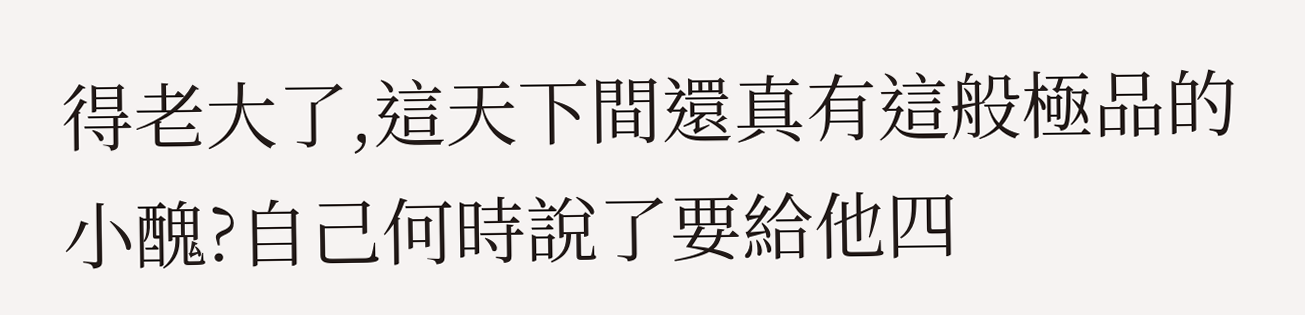得老大了,這天下間還真有這般極品的小醜?自己何時說了要給他四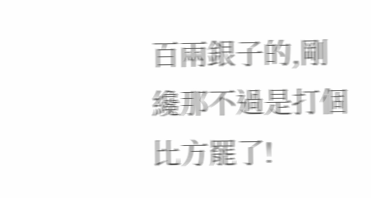百兩銀子的,剛纔那不過是打個比方罷了!